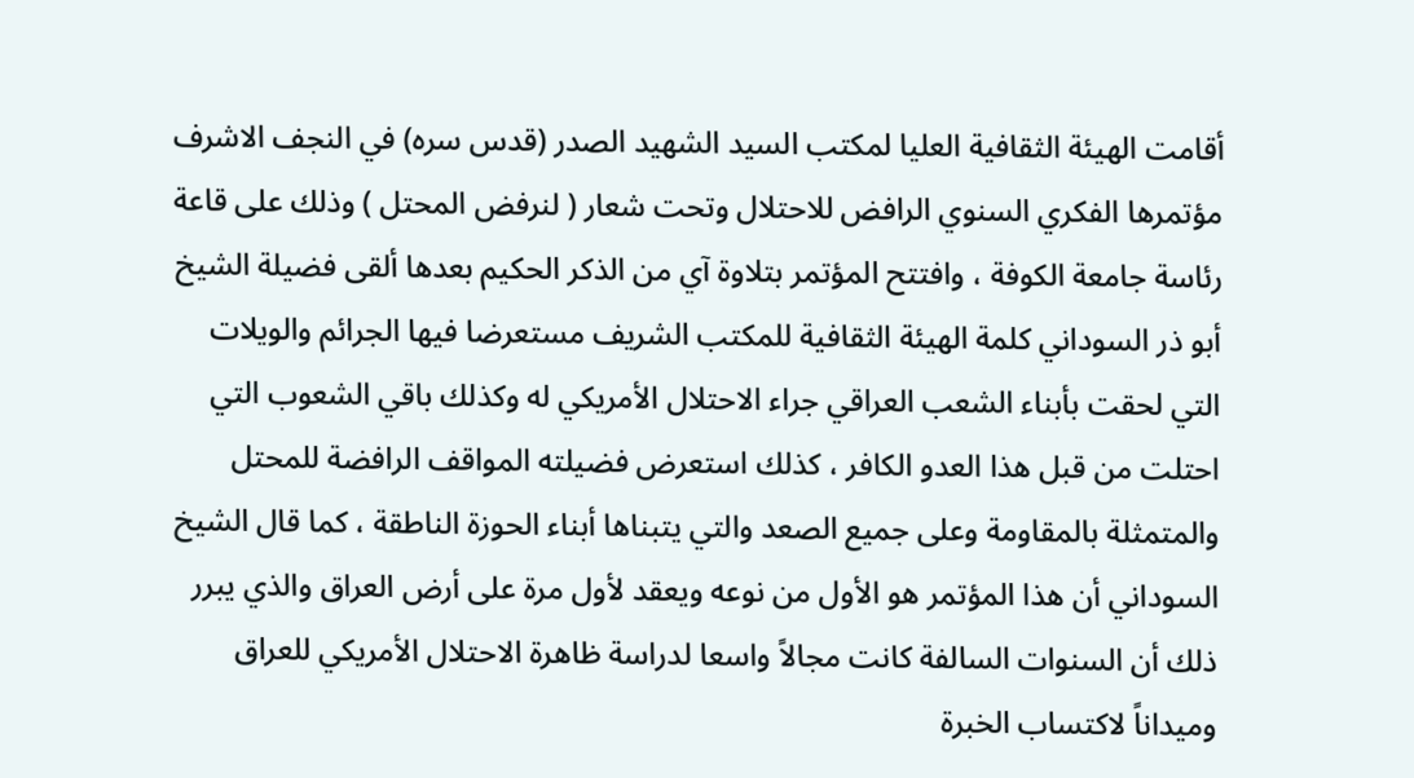أقامت الهيئة الثقافية العليا لمكتب السيد الشهيد الصدر (قدس سره) في النجف الاشرف مؤتمرها الفكري السنوي الرافض للاحتلال وتحت شعار ( لنرفض المحتل ) وذلك على قاعة رئاسة جامعة الكوفة ، وافتتح المؤتمر بتلاوة آي من الذكر الحكيم بعدها ألقى فضيلة الشيخ أبو ذر السوداني كلمة الهيئة الثقافية للمكتب الشريف مستعرضا فيها الجرائم والويلات التي لحقت بأبناء الشعب العراقي جراء الاحتلال الأمريكي له وكذلك باقي الشعوب التي احتلت من قبل هذا العدو الكافر ، كذلك استعرض فضيلته المواقف الرافضة للمحتل والمتمثلة بالمقاومة وعلى جميع الصعد والتي يتبناها أبناء الحوزة الناطقة ، كما قال الشيخ السوداني أن هذا المؤتمر هو الأول من نوعه ويعقد لأول مرة على أرض العراق والذي يبرر ذلك أن السنوات السالفة كانت مجالاً واسعا لدراسة ظاهرة الاحتلال الأمريكي للعراق وميداناً لاكتساب الخبرة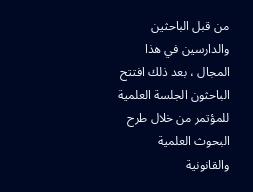من قبل الباحثين والدارسين في هذا المجال ، بعد ذلك افتتح الباحثون الجلسة العلمية للمؤتمر من خلال طرح البحوث العلمية والقانونية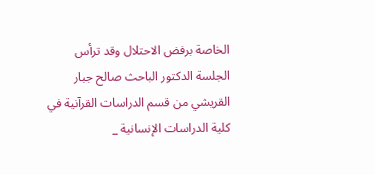الخاصة برفض الاحتلال وقد ترأس الجلسة الدكتور الباحث صالح جبار القريشي من قسم الدراسات القرآنية في كلية الدراسات الإنسانية _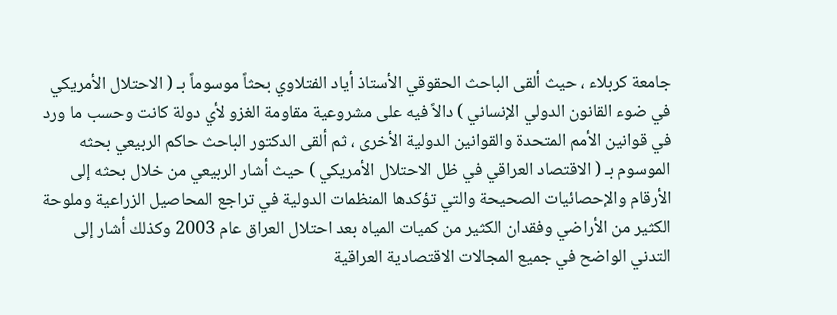جامعة كربلاء ، حيث ألقى الباحث الحقوقي الأستاذ أياد الفتلاوي بحثاً موسوماً بـ ( الاحتلال الأمريكي في ضوء القانون الدولي الإنساني ) دالاً فيه على مشروعية مقاومة الغزو لأي دولة كانت وحسب ما ورد في قوانين الأمم المتحدة والقوانين الدولية الأخرى ، ثم ألقى الدكتور الباحث حاكم الربيعي بحثه الموسوم بـ ( الاقتصاد العراقي في ظل الاحتلال الأمريكي ) حيث أشار الربيعي من خلال بحثه إلى الأرقام والإحصائيات الصحيحة والتي تؤكدها المنظمات الدولية في تراجع المحاصيل الزراعية وملوحة الكثير من الأراضي وفقدان الكثير من كميات المياه بعد احتلال العراق عام 2003 وكذلك أشار إلى التدني الواضح في جميع المجالات الاقتصادية العراقية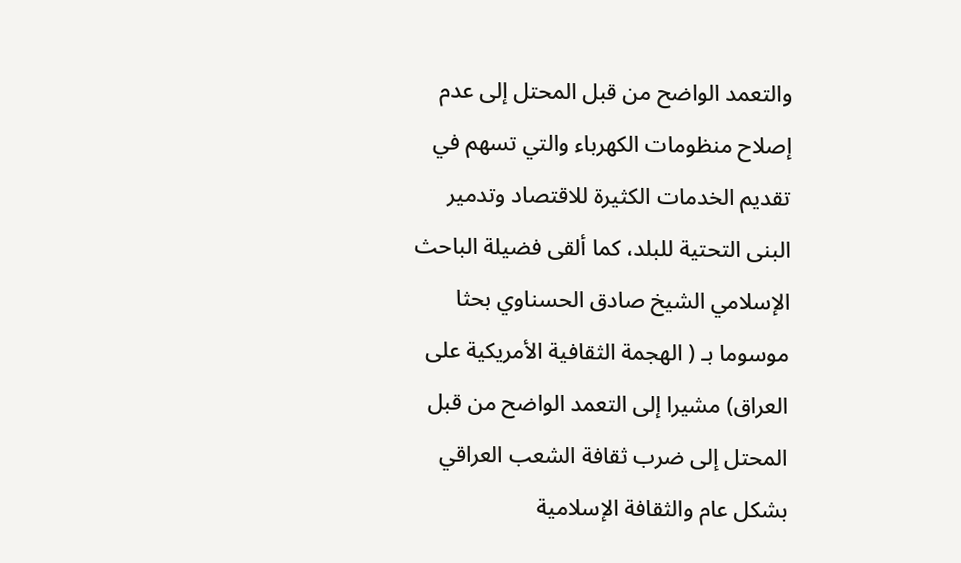والتعمد الواضح من قبل المحتل إلى عدم إصلاح منظومات الكهرباء والتي تسهم في تقديم الخدمات الكثيرة للاقتصاد وتدمير البنى التحتية للبلد، كما ألقى فضيلة الباحث الإسلامي الشيخ صادق الحسناوي بحثا موسوما بـ ( الهجمة الثقافية الأمريكية على العراق) مشيرا إلى التعمد الواضح من قبل المحتل إلى ضرب ثقافة الشعب العراقي بشكل عام والثقافة الإسلامية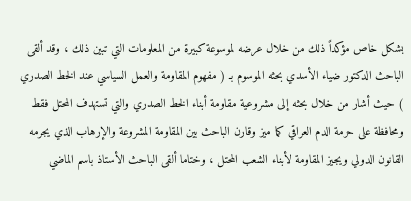بشكل خاص مؤكداً ذلك من خلال عرضه لموسوعة كبيرة من المعلومات التي تبين ذلك ، وقد ألقى الباحث الدكتور ضياء الأسدي بحثه الموسوم بـ ( مفهوم المقاومة والعمل السياسي عند الخط الصدري ) حيث أشار من خلال بحثه إلى مشروعية مقاومة أبناء الخط الصدري والتي تستهدف المحتل فقط ومحافظة على حرمة الدم العراقي كما ميز وقارن الباحث بين المقاومة المشروعة والإرهاب الذي يجرمه القانون الدولي ويجيز المقاومة لأبناء الشعب المحتل ، وختاما ألقى الباحث الأستاذ باسم الماضي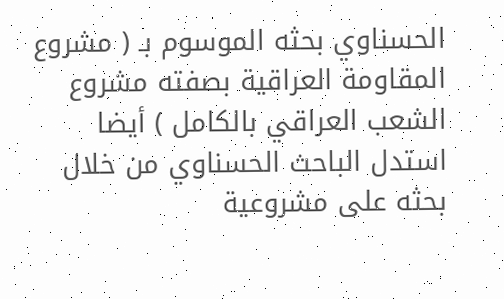الحسناوي بحثه الموسوم بـ ( مشروع المقاومة العراقية بصفته مشروع الشعب العراقي بالكامل ) أيضا استدل الباحث الحسناوي من خلال بحثه على مشروعية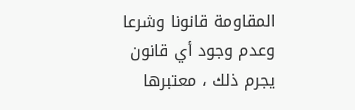المقاومة قانونا وشرعا وعدم وجود أي قانون يجرم ذلك ، معتبرها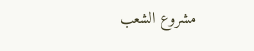مشروع الشعب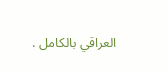العراقي بالكامل .